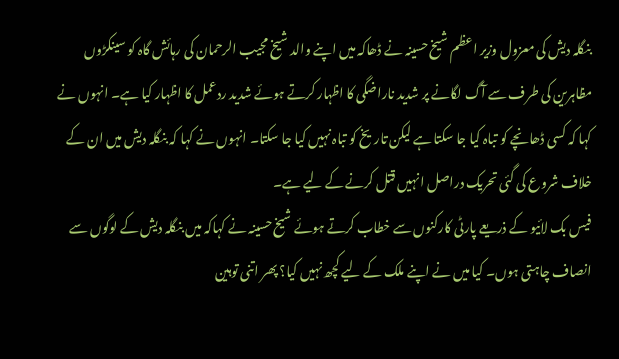بنگلہ دیش کی معزول وزیر اعظم شیخ حسینہ نے ڈھاکہ میں اپنے والد شیخ مجیب الرحمان کی رہائش گاہ کو سینکڑوں مظاہرین کی طرف سے آگ لگانے پر شدید ناراضگی کا اظہار کرتے ہوئے شدید ردعمل کا اظہار کیا ہے۔ انہوں نے کہا کہ کسی ڈھانچے کو تباہ کیا جا سکتا ہے لیکن تاریخ کو تباہ نہیں کیا جا سکتا۔ انہوں نے کہا کہ بنگلہ دیش میں ان کے خلاف شروع کی گئی تحریک دراصل انہیں قتل کرنے کے لیے ہے۔
فیس بک لائیو کے ذریعے پارٹی کارکنوں سے خطاب کرتے ہوئے شیخ حسینہ نے کہاکہ میں بنگلہ دیش کے لوگوں سے انصاف چاہتی ہوں۔ کیا میں نے اپنے ملک کے لیے کچھ نہیں کیا؟ پھر اتنی توہین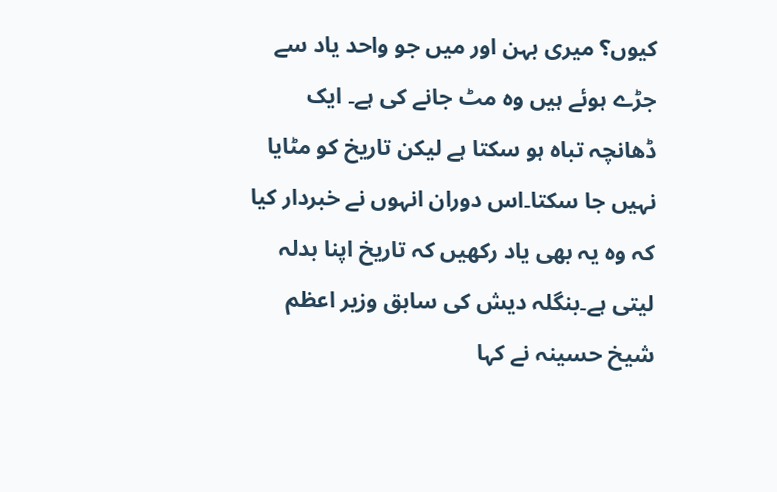کیوں؟ میری بہن اور میں جو واحد یاد سے جڑے ہوئے ہیں وہ مٹ جانے کی ہے۔ ایک ڈھانچہ تباہ ہو سکتا ہے لیکن تاریخ کو مٹایا نہیں جا سکتا۔اس دوران انہوں نے خبردار کیا کہ وہ یہ بھی یاد رکھیں کہ تاریخ اپنا بدلہ لیتی ہے۔بنگلہ دیش کی سابق وزیر اعظم شیخ حسینہ نے کہا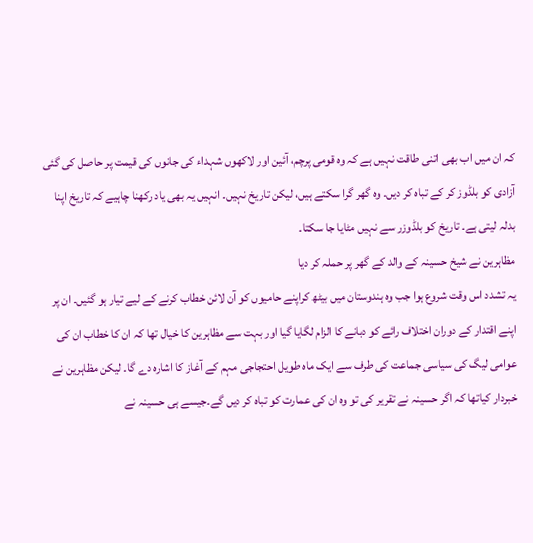کہ ان میں اب بھی اتنی طاقت نہیں ہے کہ وہ قومی پرچم، آئین اور لاکھوں شہداء کی جانوں کی قیمت پر حاصل کی گئی آزادی کو بلڈوز کر کے تباہ کر دیں۔ وہ گھر گرا سکتے ہیں، لیکن تاریخ نہیں۔ انہیں یہ بھی یاد رکھنا چاہیے کہ تاریخ اپنا بدلہ لیتی ہے۔ تاریخ کو بلڈوزر سے نہیں مٹایا جا سکتا۔
مظاہرین نے شیخ حسینہ کے والد کے گھر پر حملہ کر دیا
یہ تشدد اس وقت شروع ہوا جب وہ ہندوستان میں بیٹھ کراپنے حامیوں کو آن لائن خطاب کرنے کے لیے تیار ہو گئیں۔ ان پر اپنے اقتدار کے دوران اختلاف رائے کو دبانے کا الزام لگایا گیا اور بہت سے مظاہرین کا خیال تھا کہ ان کا خطاب ان کی عوامی لیگ کی سیاسی جماعت کی طرف سے ایک ماہ طویل احتجاجی مہم کے آغاز کا اشارہ دے گا۔ لیکن مظاہرین نے خبردار کیاتھا کہ اگر حسینہ نے تقریر کی تو وہ ان کی عمارت کو تباہ کر دیں گے۔جیسے ہی حسینہ نے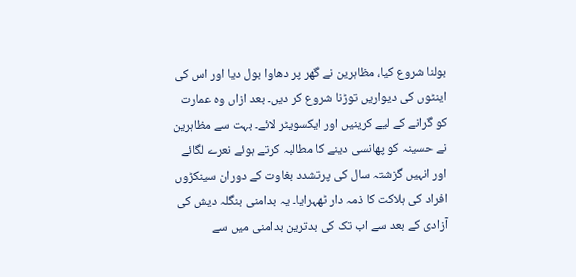بولنا شروع کیا، مظاہرین نے گھر پر دھاوا بول دیا اور اس کی اینٹوں کی دیواریں توڑنا شروع کر دیں۔ بعد ازاں وہ عمارت کو گرانے کے لیے کرینیں اور ایکسویٹر لائے۔ بہت سے مظاہرین نے حسینہ کو پھانسی دینے کا مطالبہ کرتے ہوئے نعرے لگائے اور انہیں گزشتہ سال کی پرتشدد بغاوت کے دوران سینکڑوں افراد کی ہلاکت کا ذمہ دار ٹھہرایا۔ یہ بدامنی بنگلہ دیش کی آزادی کے بعد سے اب تک کی بدترین بدامنی میں سے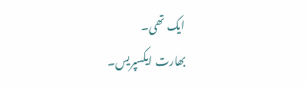ایک تھی۔
بھارت ایکسپریس۔